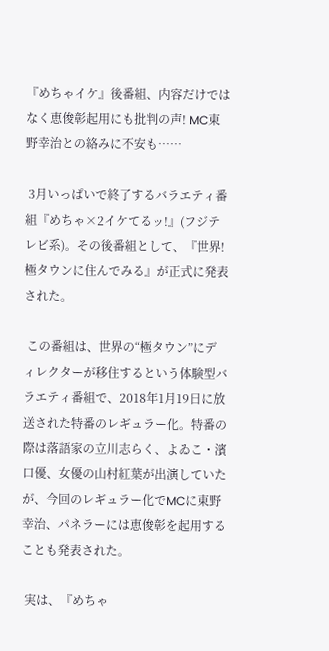『めちゃイケ』後番組、内容だけではなく恵俊彰起用にも批判の声! MC東野幸治との絡みに不安も……

 3月いっぱいで終了するバラエティ番組『めちゃ×2イケてるッ!』(フジテレビ系)。その後番組として、『世界!極タウンに住んでみる』が正式に発表された。

 この番組は、世界の“極タウン”にディレクターが移住するという体験型バラエティ番組で、2018年1月19日に放送された特番のレギュラー化。特番の際は落語家の立川志らく、よゐこ・濱口優、女優の山村紅葉が出演していたが、今回のレギュラー化でMCに東野幸治、パネラーには恵俊彰を起用することも発表された。

 実は、『めちゃ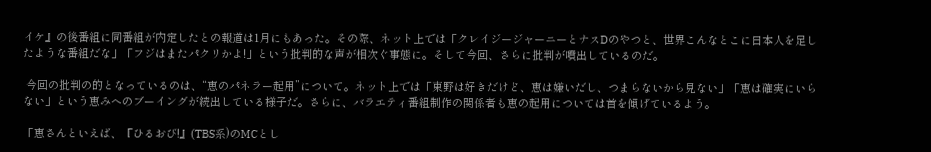イケ』の後番組に同番組が内定したとの報道は1月にもあった。その際、ネット上では「クレイジージャーニーとナスDのやつと、世界こんなとこに日本人を足したような番組だな」「フジはまたパクリかよ!」という批判的な声が相次ぐ事態に。そして今回、さらに批判が噴出しているのだ。

 今回の批判の的となっているのは、“恵のパネラー起用”について。ネット上では「東野は好きだけど、恵は嫌いだし、つまらないから見ない」「恵は確実にいらない」という恵みへのブーイングが続出している様子だ。さらに、バラエティ番組制作の関係者も恵の起用については首を傾げているよう。

「恵さんといえば、『ひるおび!』(TBS系)のMCとし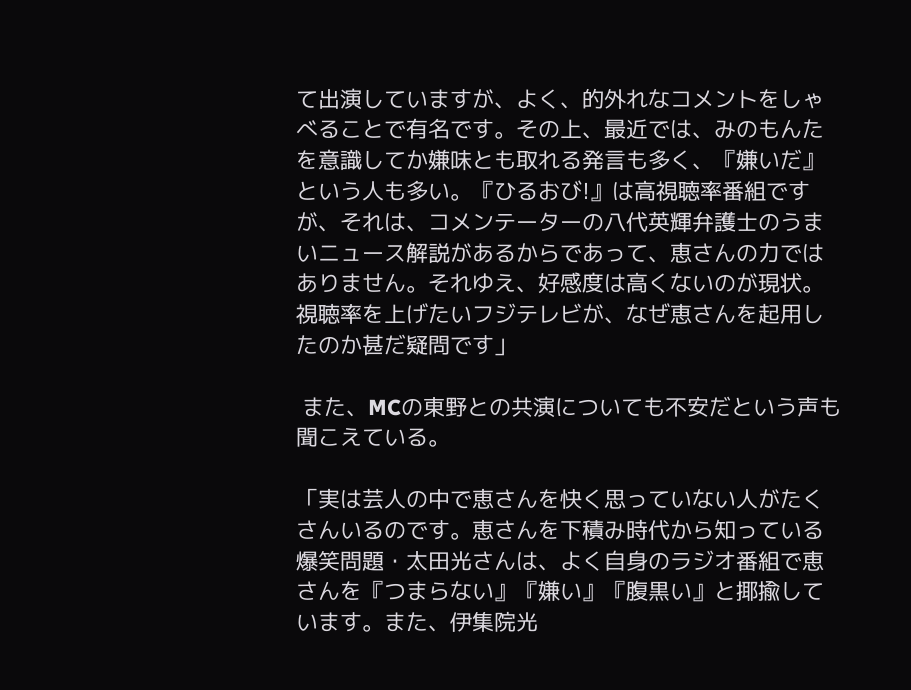て出演していますが、よく、的外れなコメントをしゃべることで有名です。その上、最近では、みのもんたを意識してか嫌味とも取れる発言も多く、『嫌いだ』という人も多い。『ひるおび!』は高視聴率番組ですが、それは、コメンテーターの八代英輝弁護士のうまいニュース解説があるからであって、恵さんの力ではありません。それゆえ、好感度は高くないのが現状。視聴率を上げたいフジテレビが、なぜ恵さんを起用したのか甚だ疑問です」

 また、MCの東野との共演についても不安だという声も聞こえている。

「実は芸人の中で恵さんを快く思っていない人がたくさんいるのです。恵さんを下積み時代から知っている爆笑問題・太田光さんは、よく自身のラジオ番組で恵さんを『つまらない』『嫌い』『腹黒い』と揶揄しています。また、伊集院光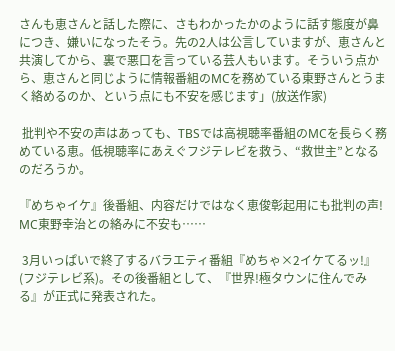さんも恵さんと話した際に、さもわかったかのように話す態度が鼻につき、嫌いになったそう。先の2人は公言していますが、恵さんと共演してから、裏で悪口を言っている芸人もいます。そういう点から、恵さんと同じように情報番組のMCを務めている東野さんとうまく絡めるのか、という点にも不安を感じます」(放送作家)

 批判や不安の声はあっても、TBSでは高視聴率番組のMCを長らく務めている恵。低視聴率にあえぐフジテレビを救う、“救世主”となるのだろうか。

『めちゃイケ』後番組、内容だけではなく恵俊彰起用にも批判の声! MC東野幸治との絡みに不安も……

 3月いっぱいで終了するバラエティ番組『めちゃ×2イケてるッ!』(フジテレビ系)。その後番組として、『世界!極タウンに住んでみる』が正式に発表された。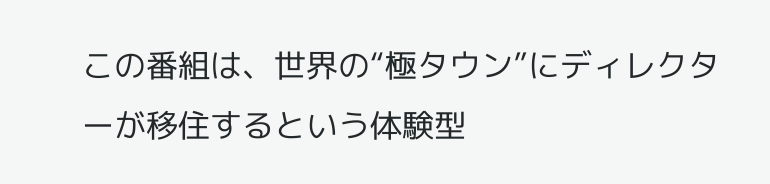この番組は、世界の“極タウン”にディレクターが移住するという体験型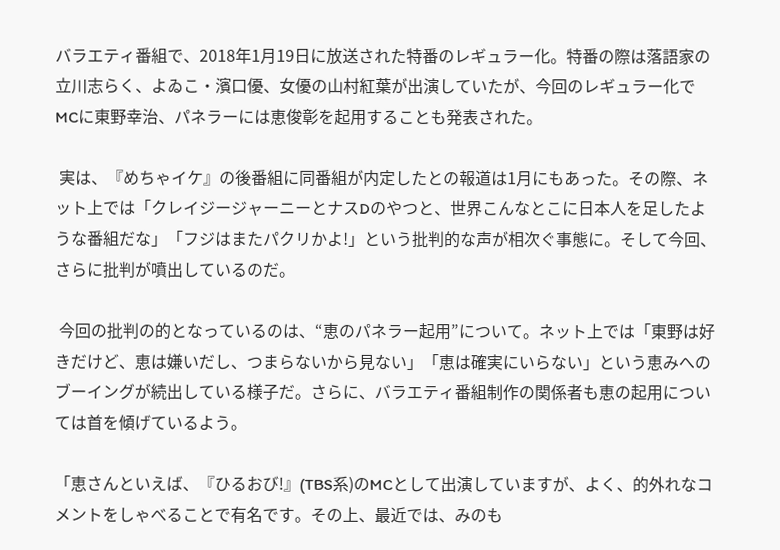バラエティ番組で、2018年1月19日に放送された特番のレギュラー化。特番の際は落語家の立川志らく、よゐこ・濱口優、女優の山村紅葉が出演していたが、今回のレギュラー化でMCに東野幸治、パネラーには恵俊彰を起用することも発表された。

 実は、『めちゃイケ』の後番組に同番組が内定したとの報道は1月にもあった。その際、ネット上では「クレイジージャーニーとナスDのやつと、世界こんなとこに日本人を足したような番組だな」「フジはまたパクリかよ!」という批判的な声が相次ぐ事態に。そして今回、さらに批判が噴出しているのだ。

 今回の批判の的となっているのは、“恵のパネラー起用”について。ネット上では「東野は好きだけど、恵は嫌いだし、つまらないから見ない」「恵は確実にいらない」という恵みへのブーイングが続出している様子だ。さらに、バラエティ番組制作の関係者も恵の起用については首を傾げているよう。

「恵さんといえば、『ひるおび!』(TBS系)のMCとして出演していますが、よく、的外れなコメントをしゃべることで有名です。その上、最近では、みのも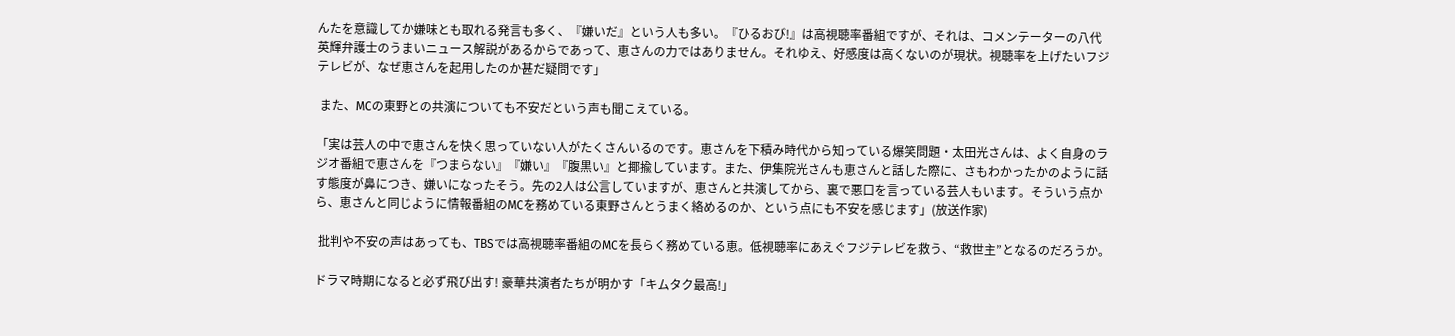んたを意識してか嫌味とも取れる発言も多く、『嫌いだ』という人も多い。『ひるおび!』は高視聴率番組ですが、それは、コメンテーターの八代英輝弁護士のうまいニュース解説があるからであって、恵さんの力ではありません。それゆえ、好感度は高くないのが現状。視聴率を上げたいフジテレビが、なぜ恵さんを起用したのか甚だ疑問です」

 また、MCの東野との共演についても不安だという声も聞こえている。

「実は芸人の中で恵さんを快く思っていない人がたくさんいるのです。恵さんを下積み時代から知っている爆笑問題・太田光さんは、よく自身のラジオ番組で恵さんを『つまらない』『嫌い』『腹黒い』と揶揄しています。また、伊集院光さんも恵さんと話した際に、さもわかったかのように話す態度が鼻につき、嫌いになったそう。先の2人は公言していますが、恵さんと共演してから、裏で悪口を言っている芸人もいます。そういう点から、恵さんと同じように情報番組のMCを務めている東野さんとうまく絡めるのか、という点にも不安を感じます」(放送作家)

 批判や不安の声はあっても、TBSでは高視聴率番組のMCを長らく務めている恵。低視聴率にあえぐフジテレビを救う、“救世主”となるのだろうか。

ドラマ時期になると必ず飛び出す! 豪華共演者たちが明かす「キムタク最高!」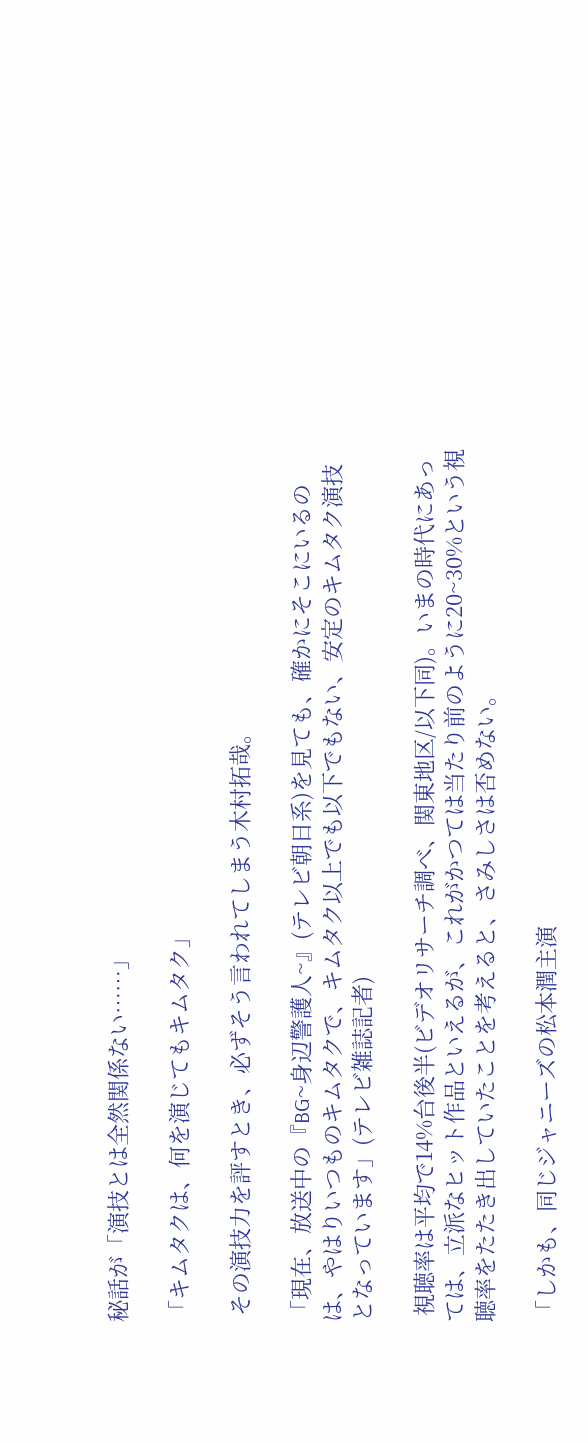秘話が「演技とは全然関係ない……」

「キムタクは、何を演じてもキムタク」

 その演技力を評すとき、必ずそう言われてしまう木村拓哉。

「現在、放送中の『BG~身辺警護人~』(テレビ朝日系)を見ても、確かにそこにいるのは、やはりいつものキムタクで、キムタク以上でも以下でもない、安定のキムタク演技となっています」(テレビ雑誌記者)

 視聴率は平均で14%台後半(ビデオリサーチ調べ、関東地区/以下同)。いまの時代にあっては、立派なヒット作品といえるが、これがかつては当たり前のように20~30%という視聴率をたたき出していたことを考えると、さみしさは否めない。

「しかも、同じジャニーズの松本潤主演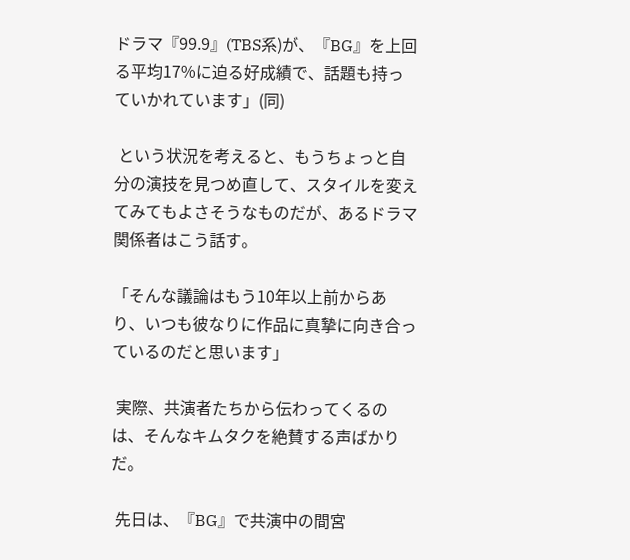ドラマ『99.9』(TBS系)が、『BG』を上回る平均17%に迫る好成績で、話題も持っていかれています」(同)

 という状況を考えると、もうちょっと自分の演技を見つめ直して、スタイルを変えてみてもよさそうなものだが、あるドラマ関係者はこう話す。

「そんな議論はもう10年以上前からあり、いつも彼なりに作品に真摯に向き合っているのだと思います」

 実際、共演者たちから伝わってくるのは、そんなキムタクを絶賛する声ばかりだ。

 先日は、『BG』で共演中の間宮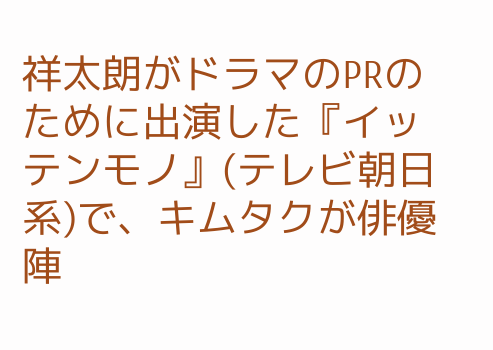祥太朗がドラマのPRのために出演した『イッテンモノ』(テレビ朝日系)で、キムタクが俳優陣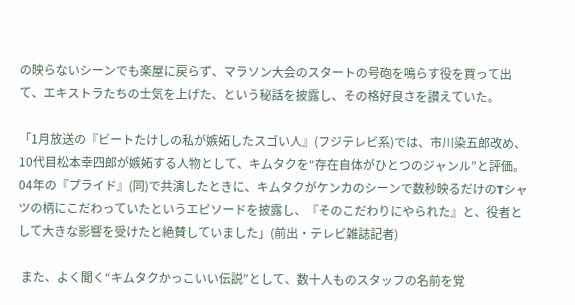の映らないシーンでも楽屋に戻らず、マラソン大会のスタートの号砲を鳴らす役を買って出て、エキストラたちの士気を上げた、という秘話を披露し、その格好良さを讃えていた。

「1月放送の『ビートたけしの私が嫉妬したスゴい人』(フジテレビ系)では、市川染五郎改め、10代目松本幸四郎が嫉妬する人物として、キムタクを“存在自体がひとつのジャンル”と評価。04年の『プライド』(同)で共演したときに、キムタクがケンカのシーンで数秒映るだけのTシャツの柄にこだわっていたというエピソードを披露し、『そのこだわりにやられた』と、役者として大きな影響を受けたと絶賛していました」(前出・テレビ雑誌記者)

 また、よく聞く“キムタクかっこいい伝説”として、数十人ものスタッフの名前を覚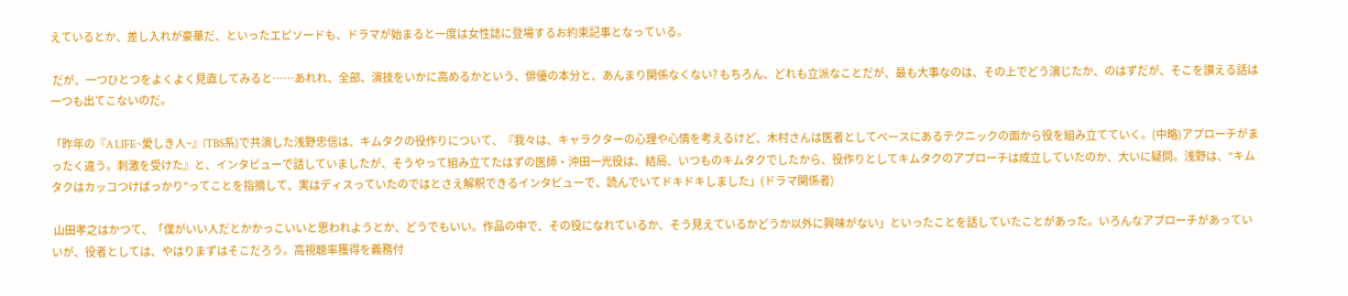えているとか、差し入れが豪華だ、といったエピソードも、ドラマが始まると一度は女性誌に登場するお約束記事となっている。

 だが、一つひとつをよくよく見直してみると……あれれ、全部、演技をいかに高めるかという、俳優の本分と、あんまり関係なくない? もちろん、どれも立派なことだが、最も大事なのは、その上でどう演じたか、のはずだが、そこを讃える話は一つも出てこないのだ。

「昨年の『A LIFE~愛しき人~』(TBS系)で共演した浅野忠信は、キムタクの役作りについて、『我々は、キャラクターの心理や心情を考えるけど、木村さんは医者としてベースにあるテクニックの面から役を組み立てていく。(中略)アプローチがまったく違う。刺激を受けた』と、インタビューで話していましたが、そうやって組み立てたはずの医師・沖田一光役は、結局、いつものキムタクでしたから、役作りとしてキムタクのアプローチは成立していたのか、大いに疑問。浅野は、“キムタクはカッコつけばっかり”ってことを指摘して、実はディスっていたのではとさえ解釈できるインタビューで、読んでいてドキドキしました」(ドラマ関係者)

 山田孝之はかつて、「僕がいい人だとかかっこいいと思われようとか、どうでもいい。作品の中で、その役になれているか、そう見えているかどうか以外に興味がない」といったことを話していたことがあった。いろんなアプローチがあっていいが、役者としては、やはりまずはそこだろう。高視聴率獲得を義務付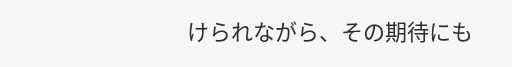けられながら、その期待にも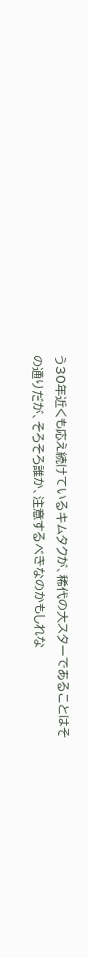う30年近くも応え続けているキムタクが、稀代の大スターであることはその通りだが、そろそろ誰か、注意するべきなのかもしれな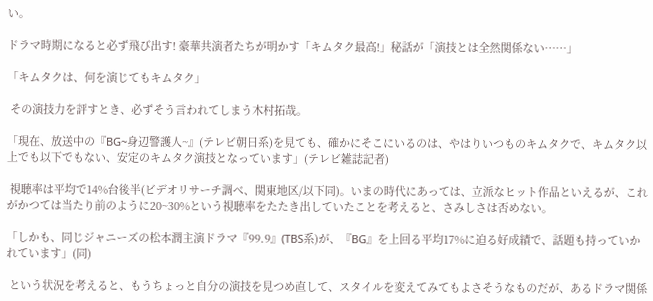い。

ドラマ時期になると必ず飛び出す! 豪華共演者たちが明かす「キムタク最高!」秘話が「演技とは全然関係ない……」

「キムタクは、何を演じてもキムタク」

 その演技力を評すとき、必ずそう言われてしまう木村拓哉。

「現在、放送中の『BG~身辺警護人~』(テレビ朝日系)を見ても、確かにそこにいるのは、やはりいつものキムタクで、キムタク以上でも以下でもない、安定のキムタク演技となっています」(テレビ雑誌記者)

 視聴率は平均で14%台後半(ビデオリサーチ調べ、関東地区/以下同)。いまの時代にあっては、立派なヒット作品といえるが、これがかつては当たり前のように20~30%という視聴率をたたき出していたことを考えると、さみしさは否めない。

「しかも、同じジャニーズの松本潤主演ドラマ『99.9』(TBS系)が、『BG』を上回る平均17%に迫る好成績で、話題も持っていかれています」(同)

 という状況を考えると、もうちょっと自分の演技を見つめ直して、スタイルを変えてみてもよさそうなものだが、あるドラマ関係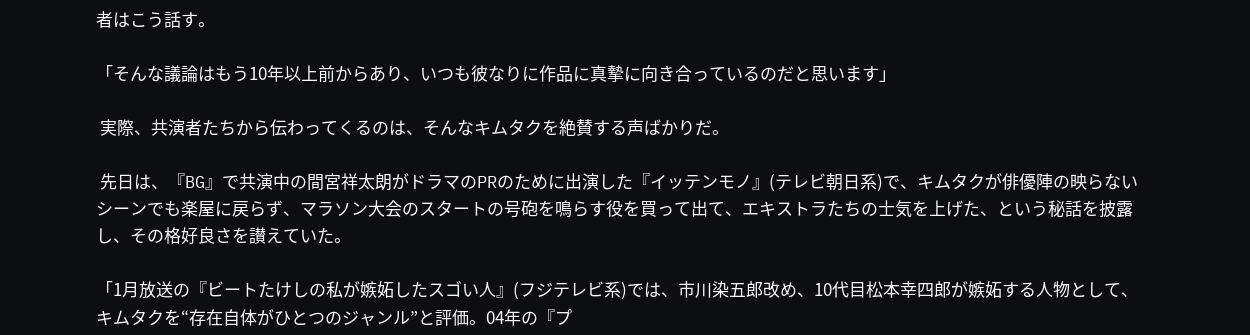者はこう話す。

「そんな議論はもう10年以上前からあり、いつも彼なりに作品に真摯に向き合っているのだと思います」

 実際、共演者たちから伝わってくるのは、そんなキムタクを絶賛する声ばかりだ。

 先日は、『BG』で共演中の間宮祥太朗がドラマのPRのために出演した『イッテンモノ』(テレビ朝日系)で、キムタクが俳優陣の映らないシーンでも楽屋に戻らず、マラソン大会のスタートの号砲を鳴らす役を買って出て、エキストラたちの士気を上げた、という秘話を披露し、その格好良さを讃えていた。

「1月放送の『ビートたけしの私が嫉妬したスゴい人』(フジテレビ系)では、市川染五郎改め、10代目松本幸四郎が嫉妬する人物として、キムタクを“存在自体がひとつのジャンル”と評価。04年の『プ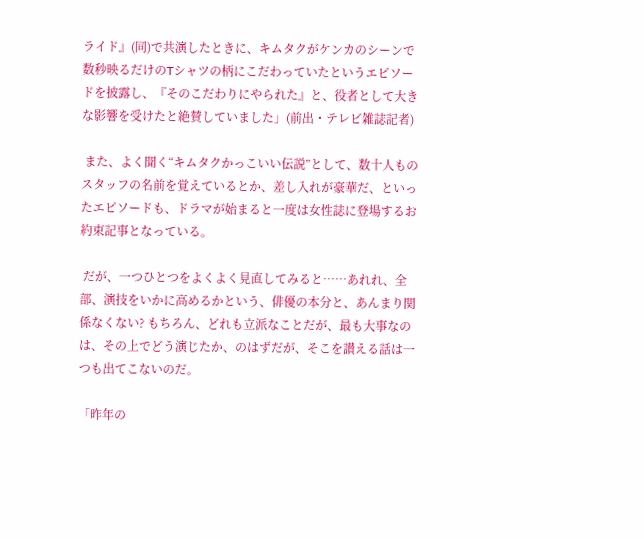ライド』(同)で共演したときに、キムタクがケンカのシーンで数秒映るだけのTシャツの柄にこだわっていたというエピソードを披露し、『そのこだわりにやられた』と、役者として大きな影響を受けたと絶賛していました」(前出・テレビ雑誌記者)

 また、よく聞く“キムタクかっこいい伝説”として、数十人ものスタッフの名前を覚えているとか、差し入れが豪華だ、といったエピソードも、ドラマが始まると一度は女性誌に登場するお約束記事となっている。

 だが、一つひとつをよくよく見直してみると……あれれ、全部、演技をいかに高めるかという、俳優の本分と、あんまり関係なくない? もちろん、どれも立派なことだが、最も大事なのは、その上でどう演じたか、のはずだが、そこを讃える話は一つも出てこないのだ。

「昨年の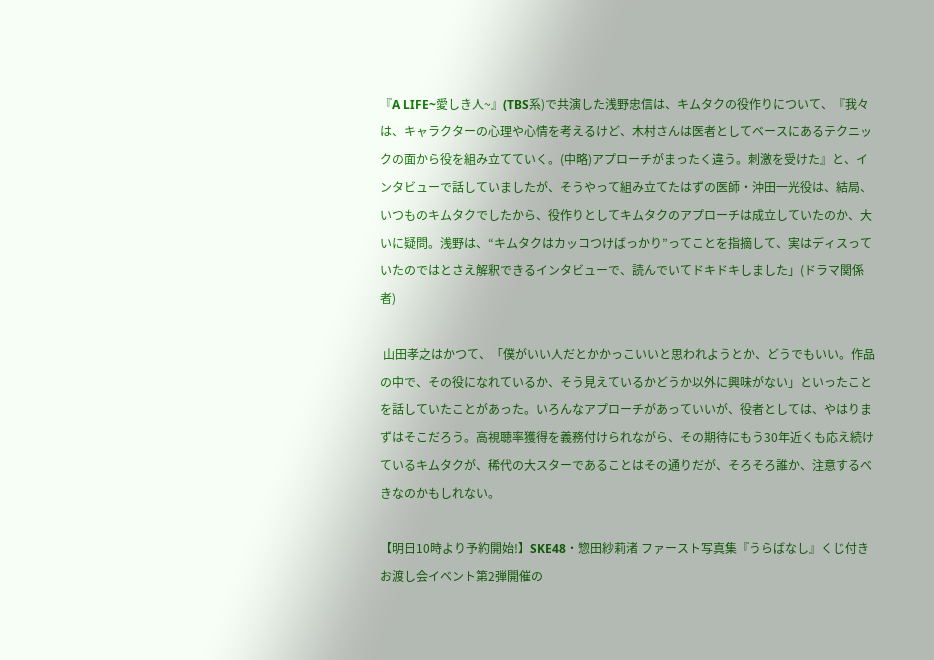『A LIFE~愛しき人~』(TBS系)で共演した浅野忠信は、キムタクの役作りについて、『我々は、キャラクターの心理や心情を考えるけど、木村さんは医者としてベースにあるテクニックの面から役を組み立てていく。(中略)アプローチがまったく違う。刺激を受けた』と、インタビューで話していましたが、そうやって組み立てたはずの医師・沖田一光役は、結局、いつものキムタクでしたから、役作りとしてキムタクのアプローチは成立していたのか、大いに疑問。浅野は、“キムタクはカッコつけばっかり”ってことを指摘して、実はディスっていたのではとさえ解釈できるインタビューで、読んでいてドキドキしました」(ドラマ関係者)

 山田孝之はかつて、「僕がいい人だとかかっこいいと思われようとか、どうでもいい。作品の中で、その役になれているか、そう見えているかどうか以外に興味がない」といったことを話していたことがあった。いろんなアプローチがあっていいが、役者としては、やはりまずはそこだろう。高視聴率獲得を義務付けられながら、その期待にもう30年近くも応え続けているキムタクが、稀代の大スターであることはその通りだが、そろそろ誰か、注意するべきなのかもしれない。

【明日10時より予約開始!】SKE48・惣田紗莉渚 ファースト写真集『うらばなし』くじ付きお渡し会イベント第2弾開催の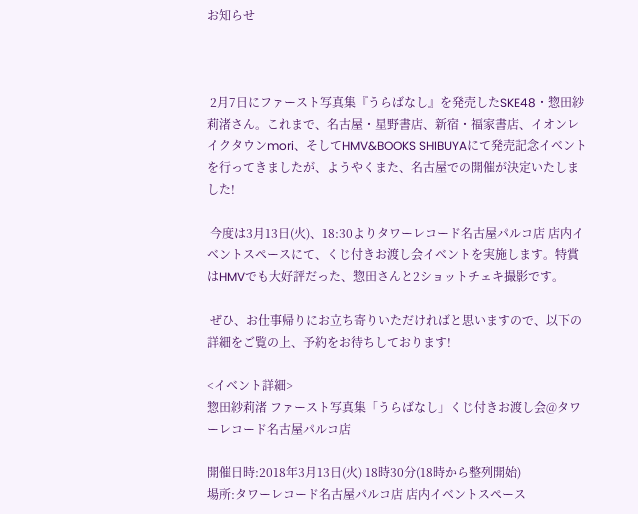お知らせ



 2月7日にファースト写真集『うらばなし』を発売したSKE48・惣田紗莉渚さん。これまで、名古屋・星野書店、新宿・福家書店、イオンレイクタウンmori、そしてHMV&BOOKS SHIBUYAにて発売記念イベントを行ってきましたが、ようやくまた、名古屋での開催が決定いたしました!

 今度は3月13日(火)、18:30よりタワーレコード名古屋パルコ店 店内イベントスペースにて、くじ付きお渡し会イベントを実施します。特賞はHMVでも大好評だった、惣田さんと2ショットチェキ撮影です。

 ぜひ、お仕事帰りにお立ち寄りいただければと思いますので、以下の詳細をご覧の上、予約をお待ちしております!

<イベント詳細>
惣田紗莉渚 ファースト写真集「うらばなし」くじ付きお渡し会@タワーレコード名古屋パルコ店

開催日時:2018年3月13日(火) 18時30分(18時から整列開始)
場所:タワーレコード名古屋パルコ店 店内イベントスペース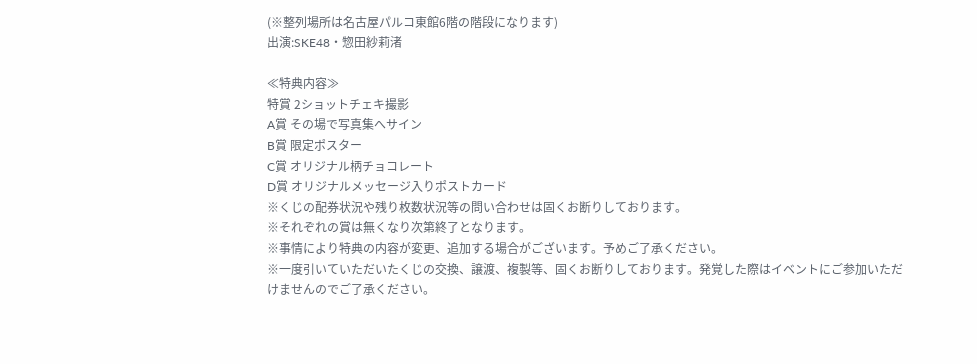(※整列場所は名古屋パルコ東館6階の階段になります)
出演:SKE48・惣田紗莉渚

≪特典内容≫
特賞 2ショットチェキ撮影
A賞 その場で写真集へサイン
B賞 限定ポスター
C賞 オリジナル柄チョコレート
D賞 オリジナルメッセージ入りポストカード
※くじの配券状況や残り枚数状況等の問い合わせは固くお断りしております。
※それぞれの賞は無くなり次第終了となります。
※事情により特典の内容が変更、追加する場合がございます。予めご了承ください。
※一度引いていただいたくじの交換、譲渡、複製等、固くお断りしております。発覚した際はイベントにご参加いただけませんのでご了承ください。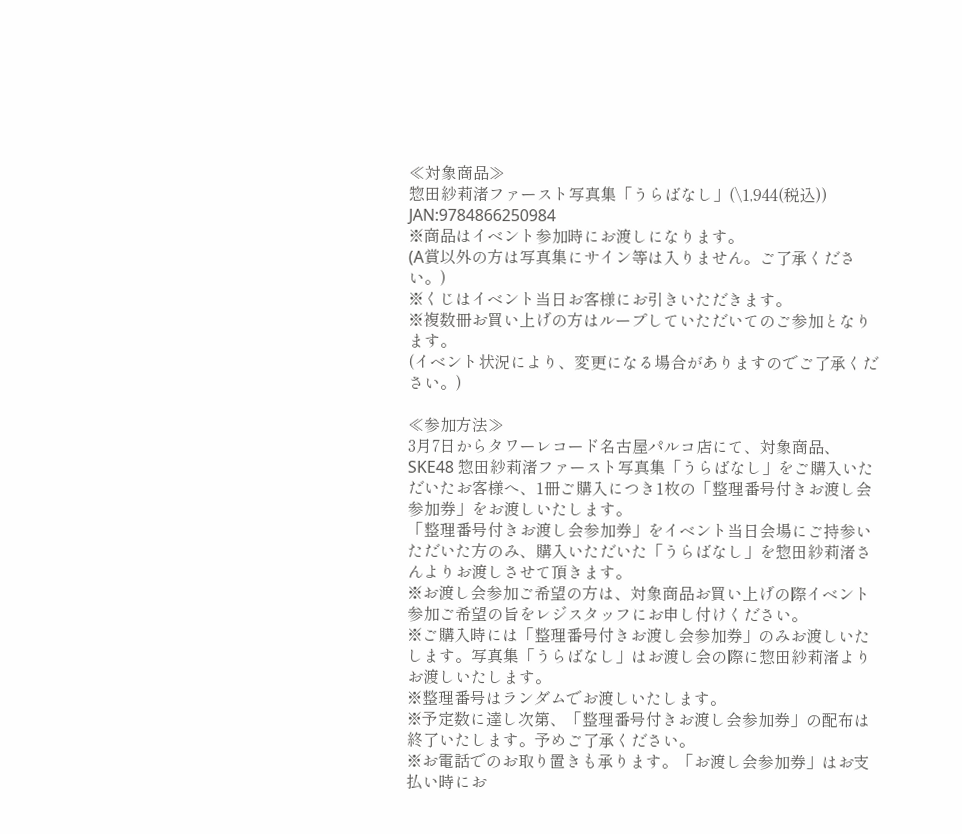≪対象商品≫
惣田紗莉渚ファースト写真集「うらばなし」(\1,944(税込))
JAN:9784866250984
※商品はイベント参加時にお渡しになります。
(A賞以外の方は写真集にサイン等は入りません。ご了承ください。)
※くじはイベント当日お客様にお引きいただきます。
※複数冊お買い上げの方はループしていただいてのご参加となります。
(イベント状況により、変更になる場合がありますのでご了承ください。)

≪参加方法≫
3月7日からタワーレコード名古屋パルコ店にて、対象商品、SKE48 惣田紗莉渚ファースト写真集「うらばなし」をご購入いただいたお客様へ、1冊ご購入につき1枚の「整理番号付きお渡し会参加券」をお渡しいたします。
「整理番号付きお渡し会参加券」をイベント当日会場にご持参いただいた方のみ、購入いただいた「うらばなし」を惣田紗莉渚さんよりお渡しさせて頂きます。
※お渡し会参加ご希望の方は、対象商品お買い上げの際イベント参加ご希望の旨をレジスタッフにお申し付けください。
※ご購入時には「整理番号付きお渡し会参加券」のみお渡しいたします。写真集「うらばなし」はお渡し会の際に惣田紗莉渚よりお渡しいたします。
※整理番号はランダムでお渡しいたします。
※予定数に達し次第、「整理番号付きお渡し会参加券」の配布は終了いたします。予めご了承ください。
※お電話でのお取り置きも承ります。「お渡し会参加券」はお支払い時にお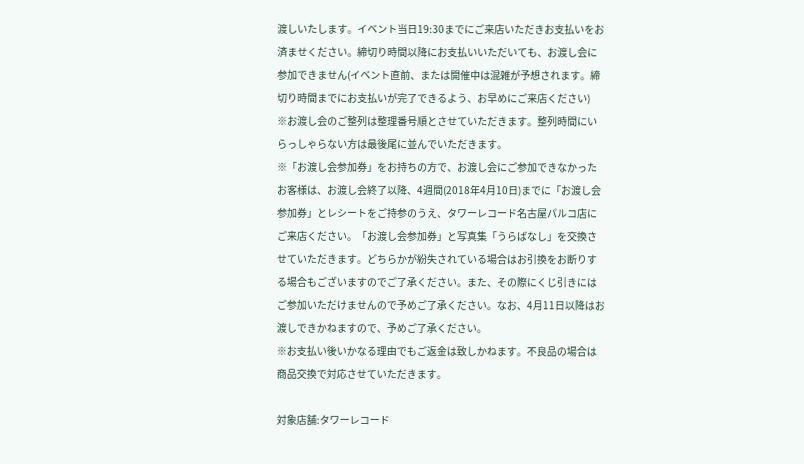渡しいたします。イベント当日19:30までにご来店いただきお支払いをお済ませください。締切り時間以降にお支払いいただいても、お渡し会に参加できません(イベント直前、または開催中は混雑が予想されます。締切り時間までにお支払いが完了できるよう、お早めにご来店ください)
※お渡し会のご整列は整理番号順とさせていただきます。整列時間にいらっしゃらない方は最後尾に並んでいただきます。
※「お渡し会参加券」をお持ちの方で、お渡し会にご参加できなかったお客様は、お渡し会終了以降、4週間(2018年4月10日)までに「お渡し会参加券」とレシートをご持参のうえ、タワーレコード名古屋パルコ店にご来店ください。「お渡し会参加券」と写真集「うらばなし」を交換させていただきます。どちらかが紛失されている場合はお引換をお断りする場合もございますのでご了承ください。また、その際にくじ引きにはご参加いただけませんので予めご了承ください。なお、4月11日以降はお渡しできかねますので、予めご了承ください。
※お支払い後いかなる理由でもご返金は致しかねます。不良品の場合は商品交換で対応させていただきます。

対象店舗:タワーレコード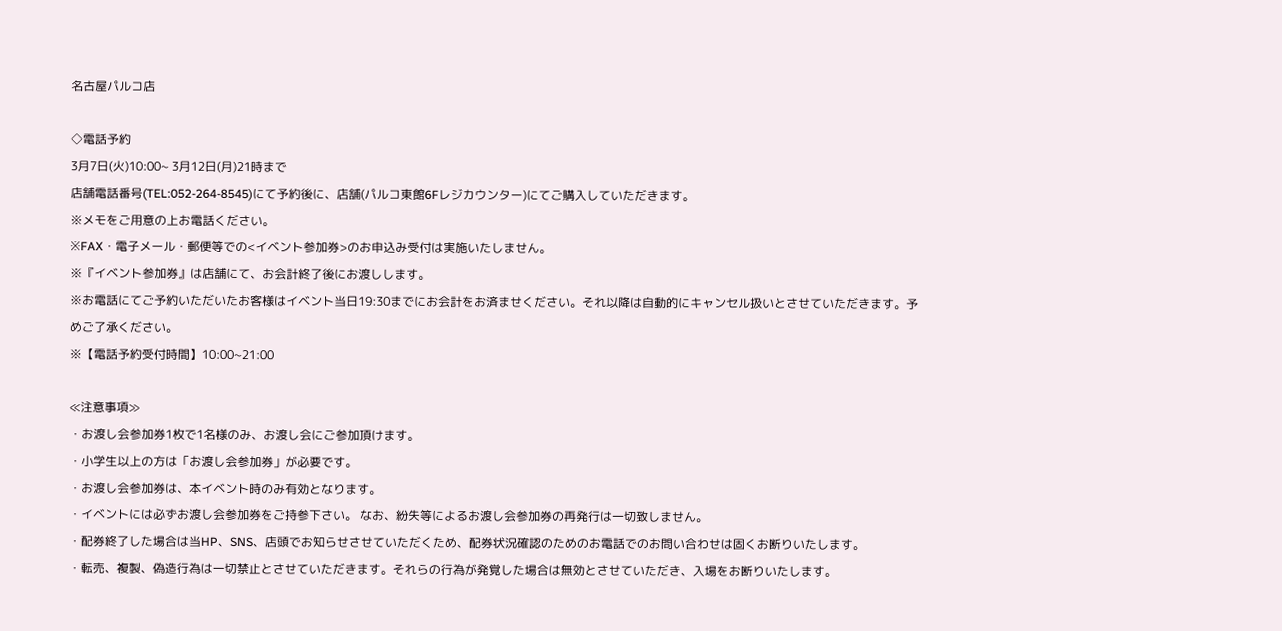名古屋パルコ店

◇電話予約
3月7日(火)10:00~ 3月12日(月)21時まで
店舗電話番号(TEL:052-264-8545)にて予約後に、店舗(パルコ東館6Fレジカウンター)にてご購入していただきます。
※メモをご用意の上お電話ください。
※FAX・電子メール・郵便等での<イベント参加券>のお申込み受付は実施いたしません。
※『イベント参加券』は店舗にて、お会計終了後にお渡しします。
※お電話にてご予約いただいたお客様はイベント当日19:30までにお会計をお済ませください。それ以降は自動的にキャンセル扱いとさせていただきます。予めご了承ください。
※【電話予約受付時間】10:00~21:00

≪注意事項≫
・お渡し会参加券1枚で1名様のみ、お渡し会にご参加頂けます。
・小学生以上の方は「お渡し会参加券」が必要です。
・お渡し会参加券は、本イベント時のみ有効となります。
・イベントには必ずお渡し会参加券をご持参下さい。 なお、紛失等によるお渡し会参加券の再発行は一切致しません。
・配券終了した場合は当HP、SNS、店頭でお知らせさせていただくため、配券状況確認のためのお電話でのお問い合わせは固くお断りいたします。
・転売、複製、偽造行為は一切禁止とさせていただきます。それらの行為が発覚した場合は無効とさせていただき、入場をお断りいたします。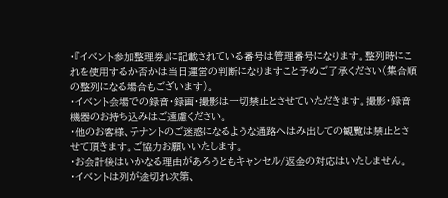・『イベント参加整理券』に記載されている番号は管理番号になります。整列時にこれを使用するか否かは当日運営の判断になりますこと予めご了承ください(集合順の整列になる場合もございます)。
・イベント会場での録音・録画・撮影は一切禁止とさせていただきます。撮影・録音機器のお持ち込みはご遠慮ください。
・他のお客様、テナントのご迷惑になるような通路へはみ出しての観覧は禁止とさせて頂きます。ご協力お願いいたします。
・お会計後はいかなる理由があろうともキャンセル/返金の対応はいたしません。
・イベントは列が途切れ次第、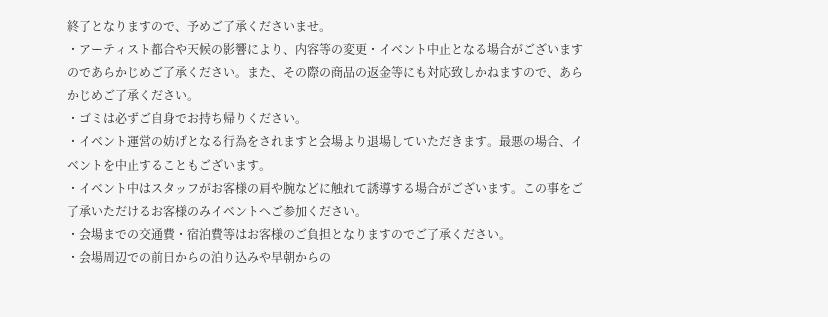終了となりますので、予めご了承くださいませ。
・アーティスト都合や天候の影響により、内容等の変更・イベント中止となる場合がございますのであらかじめご了承ください。また、その際の商品の返金等にも対応致しかねますので、あらかじめご了承ください。
・ゴミは必ずご自身でお持ち帰りください。
・イベント運営の妨げとなる行為をされますと会場より退場していただきます。最悪の場合、イベントを中止することもございます。
・イベント中はスタッフがお客様の肩や腕などに触れて誘導する場合がございます。この事をご了承いただけるお客様のみイベントへご参加ください。
・会場までの交通費・宿泊費等はお客様のご負担となりますのでご了承ください。
・会場周辺での前日からの泊り込みや早朝からの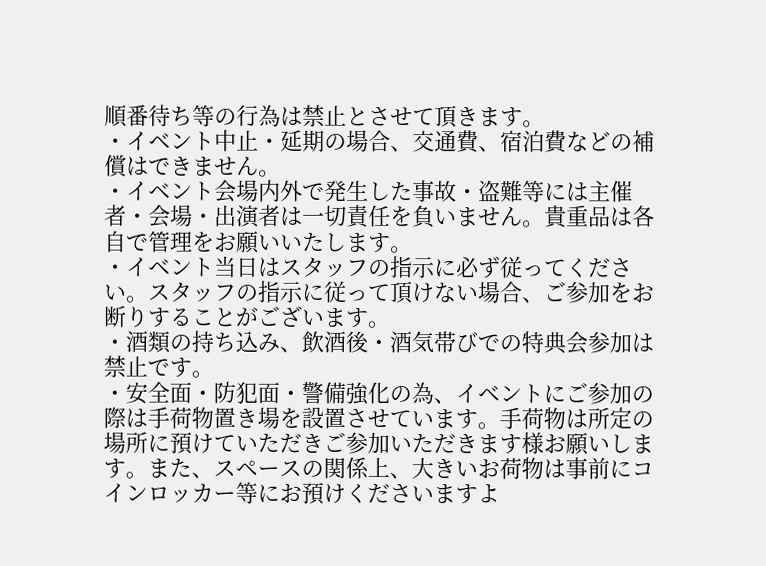順番待ち等の行為は禁止とさせて頂きます。
・イベント中止・延期の場合、交通費、宿泊費などの補償はできません。
・イベント会場内外で発生した事故・盗難等には主催者・会場・出演者は一切責任を負いません。貴重品は各自で管理をお願いいたします。
・イベント当日はスタッフの指示に必ず従ってください。スタッフの指示に従って頂けない場合、ご参加をお断りすることがございます。
・酒類の持ち込み、飲酒後・酒気帯びでの特典会参加は禁止です。
・安全面・防犯面・警備強化の為、イベントにご参加の際は手荷物置き場を設置させています。手荷物は所定の場所に預けていただきご参加いただきます様お願いします。また、スペースの関係上、大きいお荷物は事前にコインロッカー等にお預けくださいますよ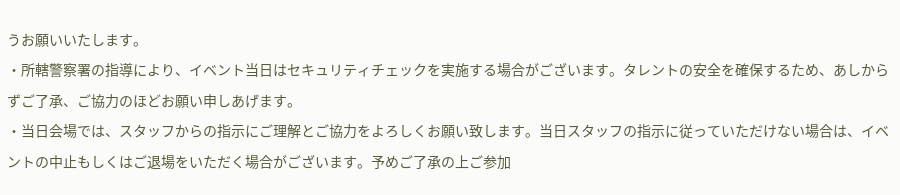うお願いいたします。
・所轄警察署の指導により、イベント当日はセキュリティチェックを実施する場合がございます。タレントの安全を確保するため、あしからずご了承、ご協力のほどお願い申しあげます。
・当日会場では、スタッフからの指示にご理解とご協力をよろしくお願い致します。当日スタッフの指示に従っていただけない場合は、イベントの中止もしくはご退場をいただく場合がございます。予めご了承の上ご参加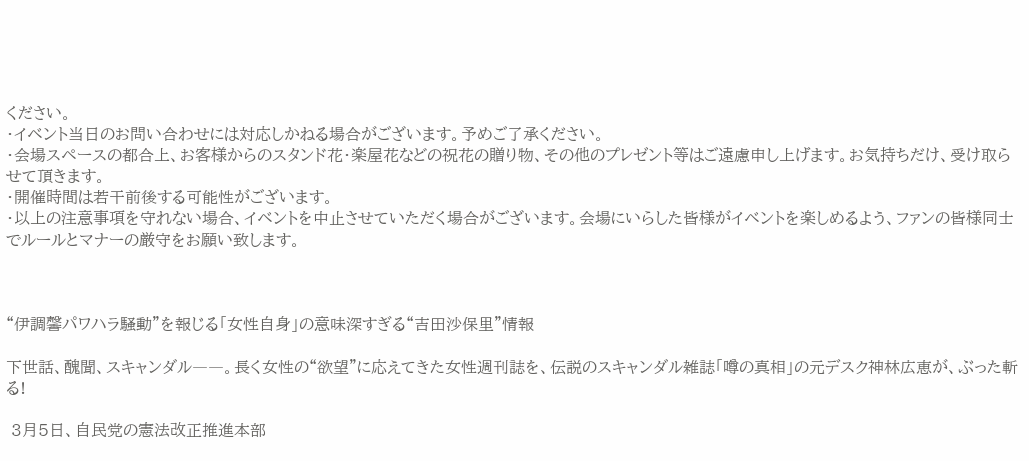ください。
・イベント当日のお問い合わせには対応しかねる場合がございます。予めご了承ください。
・会場スペースの都合上、お客様からのスタンド花・楽屋花などの祝花の贈り物、その他のプレゼント等はご遠慮申し上げます。お気持ちだけ、受け取らせて頂きます。
・開催時間は若干前後する可能性がございます。
・以上の注意事項を守れない場合、イベントを中止させていただく場合がございます。会場にいらした皆様がイベントを楽しめるよう、ファンの皆様同士でルールとマナーの厳守をお願い致します。



“伊調馨パワハラ騒動”を報じる「女性自身」の意味深すぎる“吉田沙保里”情報

下世話、醜聞、スキャンダル――。長く女性の“欲望”に応えてきた女性週刊誌を、伝説のスキャンダル雑誌「噂の真相」の元デスク神林広恵が、ぶった斬る!

 3月5日、自民党の憲法改正推進本部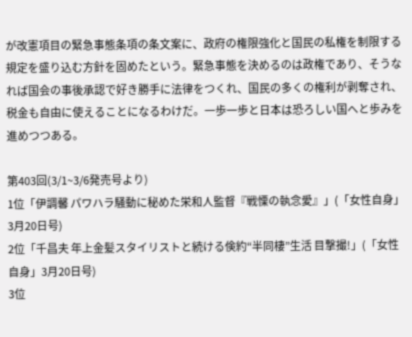が改憲項目の緊急事態条項の条文案に、政府の権限強化と国民の私権を制限する規定を盛り込む方針を固めたという。緊急事態を決めるのは政権であり、そうなれば国会の事後承認で好き勝手に法律をつくれ、国民の多くの権利が剥奪され、税金も自由に使えることになるわけだ。一歩一歩と日本は恐ろしい国へと歩みを進めつつある。

第403回(3/1~3/6発売号より)
1位「伊調馨 パワハラ騒動に秘めた栄和人監督『戦慄の執念愛』」(「女性自身」3月20日号)
2位「千昌夫 年上金髪スタイリストと続ける倹約“半同棲”生活 目撃撮!」(「女性自身」3月20日号)
3位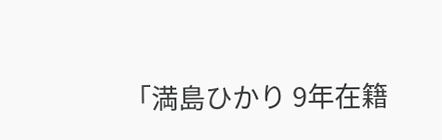「満島ひかり 9年在籍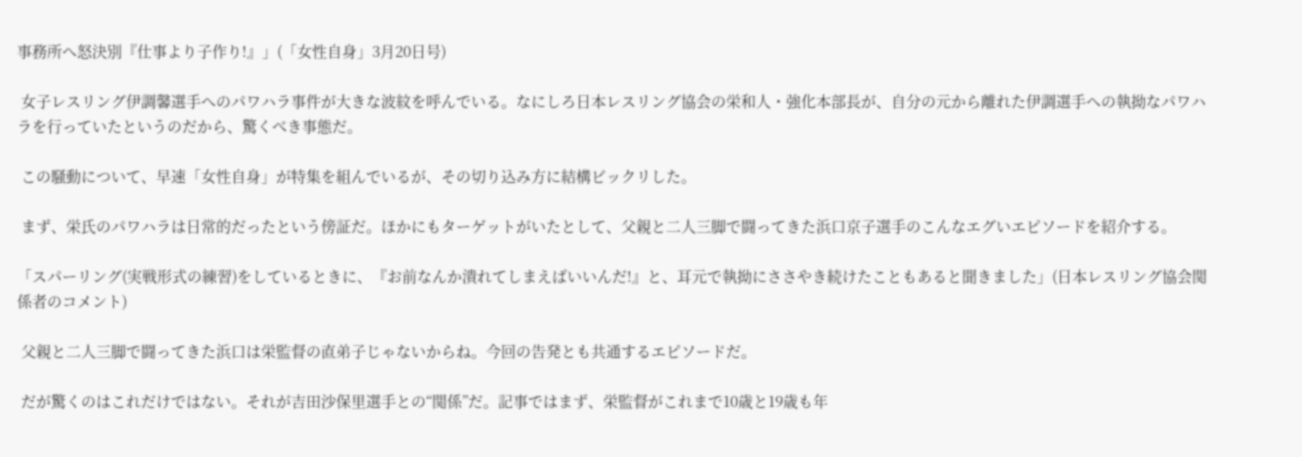事務所へ怒決別『仕事より子作り!』」(「女性自身」3月20日号)

 女子レスリング伊調馨選手へのパワハラ事件が大きな波紋を呼んでいる。なにしろ日本レスリング協会の栄和人・強化本部長が、自分の元から離れた伊調選手への執拗なパワハラを行っていたというのだから、驚くべき事態だ。

 この騒動について、早速「女性自身」が特集を組んでいるが、その切り込み方に結構ビックリした。

 まず、栄氏のパワハラは日常的だったという傍証だ。ほかにもターゲットがいたとして、父親と二人三脚で闘ってきた浜口京子選手のこんなエグいエピソードを紹介する。

「スパーリング(実戦形式の練習)をしているときに、『お前なんか潰れてしまえばいいんだ!』と、耳元で執拗にささやき続けたこともあると聞きました」(日本レスリング協会関係者のコメント)

 父親と二人三脚で闘ってきた浜口は栄監督の直弟子じゃないからね。今回の告発とも共通するエピソードだ。

 だが驚くのはこれだけではない。それが吉田沙保里選手との“関係”だ。記事ではまず、栄監督がこれまで10歳と19歳も年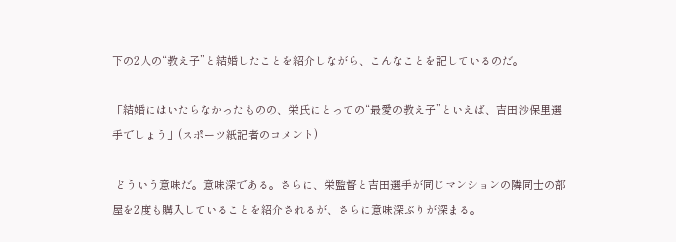下の2人の“教え子”と結婚したことを紹介しながら、こんなことを記しているのだ。

「結婚にはいたらなかったものの、栄氏にとっての“最愛の教え子”といえば、吉田沙保里選手でしょう」(スポーツ紙記者のコメント)

 どういう意味だ。意味深である。さらに、栄監督と吉田選手が同じマンションの隣同士の部屋を2度も購入していることを紹介されるが、さらに意味深ぶりが深まる。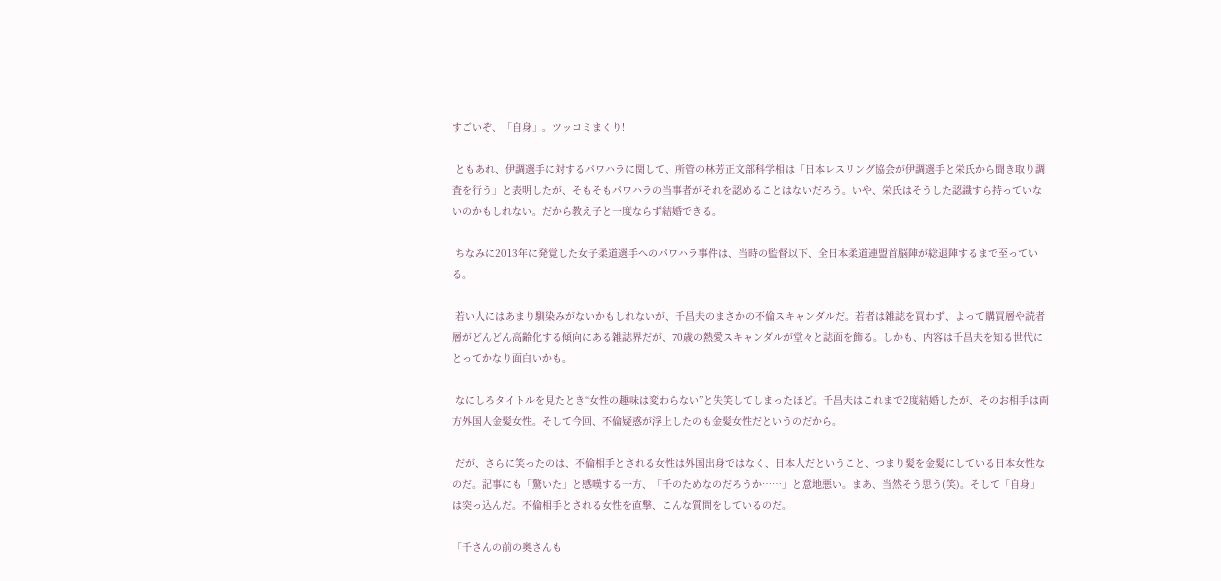すごいぞ、「自身」。ツッコミまくり!

 ともあれ、伊調選手に対するパワハラに関して、所管の林芳正文部科学相は「日本レスリング協会が伊調選手と栄氏から聞き取り調査を行う」と表明したが、そもそもパワハラの当事者がそれを認めることはないだろう。いや、栄氏はそうした認識すら持っていないのかもしれない。だから教え子と一度ならず結婚できる。

 ちなみに2013年に発覚した女子柔道選手へのパワハラ事件は、当時の監督以下、全日本柔道連盟首脳陣が総退陣するまで至っている。

 若い人にはあまり馴染みがないかもしれないが、千昌夫のまさかの不倫スキャンダルだ。若者は雑誌を買わず、よって購買層や読者層がどんどん高齢化する傾向にある雑誌界だが、70歳の熱愛スキャンダルが堂々と誌面を飾る。しかも、内容は千昌夫を知る世代にとってかなり面白いかも。

 なにしろタイトルを見たとき“女性の趣味は変わらない”と失笑してしまったほど。千昌夫はこれまで2度結婚したが、そのお相手は両方外国人金髪女性。そして今回、不倫疑惑が浮上したのも金髪女性だというのだから。

 だが、さらに笑ったのは、不倫相手とされる女性は外国出身ではなく、日本人だということ、つまり髪を金髪にしている日本女性なのだ。記事にも「驚いた」と感嘆する一方、「千のためなのだろうか……」と意地悪い。まあ、当然そう思う(笑)。そして「自身」は突っ込んだ。不倫相手とされる女性を直撃、こんな質問をしているのだ。

「千さんの前の奥さんも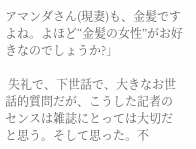アマンダさん(現妻)も、金髪ですよね。よほど“金髪の女性”がお好きなのでしょうか?」

 失礼で、下世話で、大きなお世話的質問だが、こうした記者のセンスは雑誌にとっては大切だと思う。そして思った。不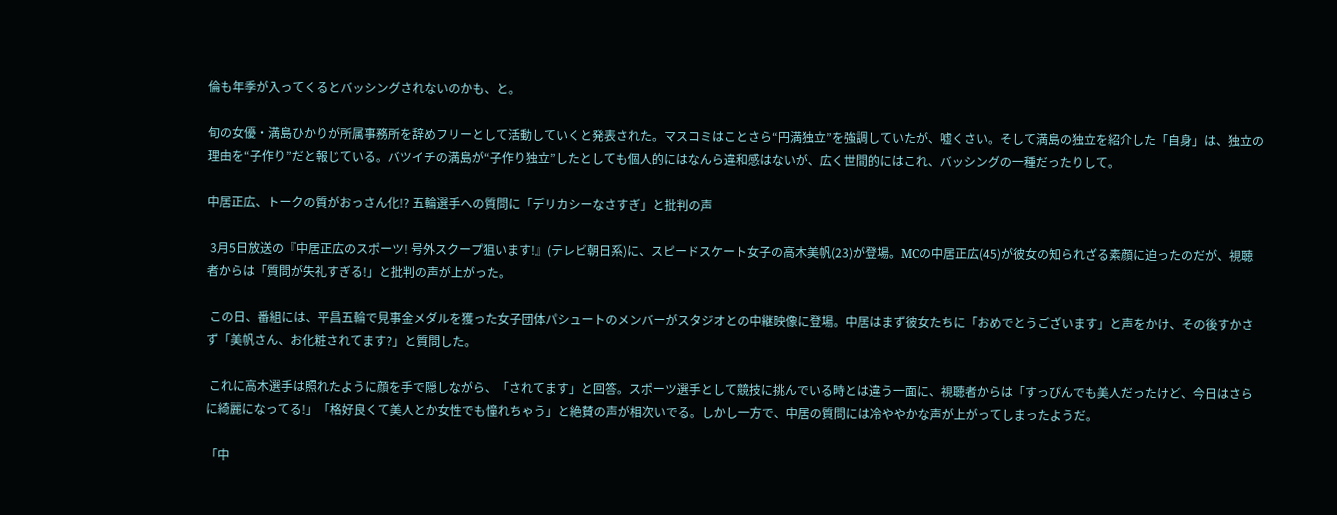倫も年季が入ってくるとバッシングされないのかも、と。

旬の女優・満島ひかりが所属事務所を辞めフリーとして活動していくと発表された。マスコミはことさら“円満独立”を強調していたが、嘘くさい。そして満島の独立を紹介した「自身」は、独立の理由を“子作り”だと報じている。バツイチの満島が“子作り独立”したとしても個人的にはなんら違和感はないが、広く世間的にはこれ、バッシングの一種だったりして。

中居正広、トークの質がおっさん化!? 五輪選手への質問に「デリカシーなさすぎ」と批判の声

 3月5日放送の『中居正広のスポーツ! 号外スクープ狙います!』(テレビ朝日系)に、スピードスケート女子の高木美帆(23)が登場。MCの中居正広(45)が彼女の知られざる素顔に迫ったのだが、視聴者からは「質問が失礼すぎる!」と批判の声が上がった。

 この日、番組には、平昌五輪で見事金メダルを獲った女子団体パシュートのメンバーがスタジオとの中継映像に登場。中居はまず彼女たちに「おめでとうございます」と声をかけ、その後すかさず「美帆さん、お化粧されてます?」と質問した。

 これに高木選手は照れたように顔を手で隠しながら、「されてます」と回答。スポーツ選手として競技に挑んでいる時とは違う一面に、視聴者からは「すっぴんでも美人だったけど、今日はさらに綺麗になってる!」「格好良くて美人とか女性でも憧れちゃう」と絶賛の声が相次いでる。しかし一方で、中居の質問には冷ややかな声が上がってしまったようだ。

「中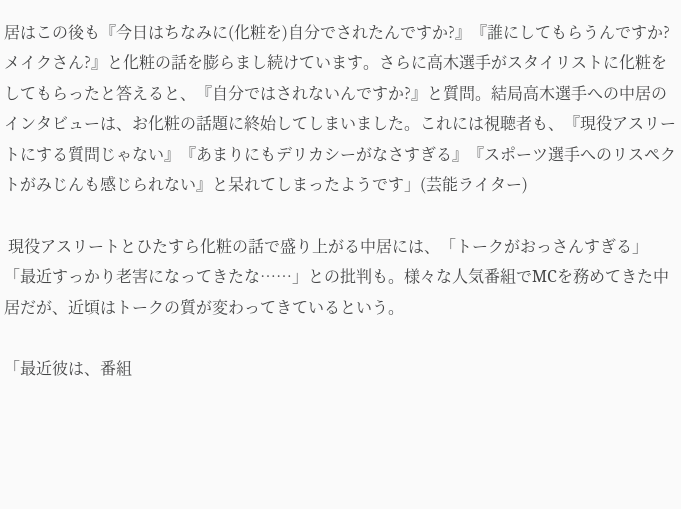居はこの後も『今日はちなみに(化粧を)自分でされたんですか?』『誰にしてもらうんですか? メイクさん?』と化粧の話を膨らまし続けています。さらに高木選手がスタイリストに化粧をしてもらったと答えると、『自分ではされないんですか?』と質問。結局高木選手への中居のインタビューは、お化粧の話題に終始してしまいました。これには視聴者も、『現役アスリートにする質問じゃない』『あまりにもデリカシーがなさすぎる』『スポーツ選手へのリスペクトがみじんも感じられない』と呆れてしまったようです」(芸能ライター)

 現役アスリートとひたすら化粧の話で盛り上がる中居には、「トークがおっさんすぎる」「最近すっかり老害になってきたな……」との批判も。様々な人気番組でMCを務めてきた中居だが、近頃はトークの質が変わってきているという。

「最近彼は、番組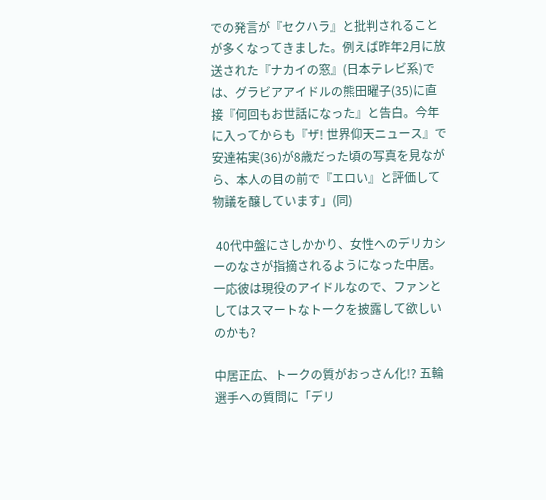での発言が『セクハラ』と批判されることが多くなってきました。例えば昨年2月に放送された『ナカイの窓』(日本テレビ系)では、グラビアアイドルの熊田曜子(35)に直接『何回もお世話になった』と告白。今年に入ってからも『ザ! 世界仰天ニュース』で安達祐実(36)が8歳だった頃の写真を見ながら、本人の目の前で『エロい』と評価して物議を醸しています」(同)

 40代中盤にさしかかり、女性へのデリカシーのなさが指摘されるようになった中居。一応彼は現役のアイドルなので、ファンとしてはスマートなトークを披露して欲しいのかも?

中居正広、トークの質がおっさん化!? 五輪選手への質問に「デリ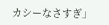カシーなさすぎ」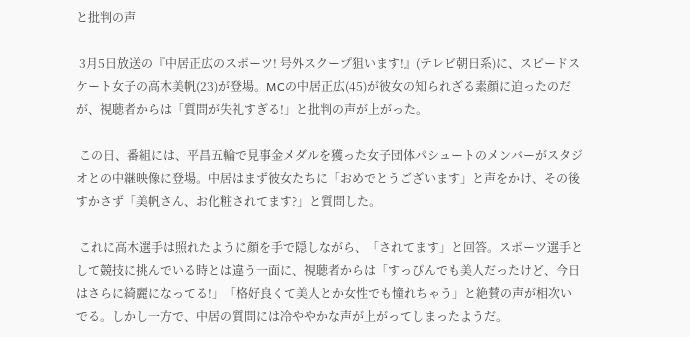と批判の声

 3月5日放送の『中居正広のスポーツ! 号外スクープ狙います!』(テレビ朝日系)に、スピードスケート女子の高木美帆(23)が登場。MCの中居正広(45)が彼女の知られざる素顔に迫ったのだが、視聴者からは「質問が失礼すぎる!」と批判の声が上がった。

 この日、番組には、平昌五輪で見事金メダルを獲った女子団体パシュートのメンバーがスタジオとの中継映像に登場。中居はまず彼女たちに「おめでとうございます」と声をかけ、その後すかさず「美帆さん、お化粧されてます?」と質問した。

 これに高木選手は照れたように顔を手で隠しながら、「されてます」と回答。スポーツ選手として競技に挑んでいる時とは違う一面に、視聴者からは「すっぴんでも美人だったけど、今日はさらに綺麗になってる!」「格好良くて美人とか女性でも憧れちゃう」と絶賛の声が相次いでる。しかし一方で、中居の質問には冷ややかな声が上がってしまったようだ。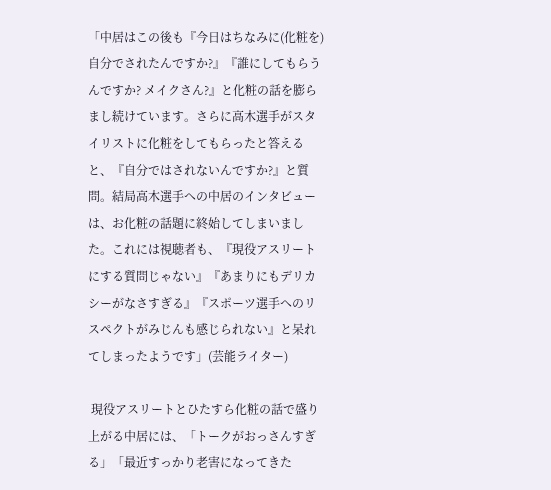「中居はこの後も『今日はちなみに(化粧を)自分でされたんですか?』『誰にしてもらうんですか? メイクさん?』と化粧の話を膨らまし続けています。さらに高木選手がスタイリストに化粧をしてもらったと答えると、『自分ではされないんですか?』と質問。結局高木選手への中居のインタビューは、お化粧の話題に終始してしまいました。これには視聴者も、『現役アスリートにする質問じゃない』『あまりにもデリカシーがなさすぎる』『スポーツ選手へのリスペクトがみじんも感じられない』と呆れてしまったようです」(芸能ライター)

 現役アスリートとひたすら化粧の話で盛り上がる中居には、「トークがおっさんすぎる」「最近すっかり老害になってきた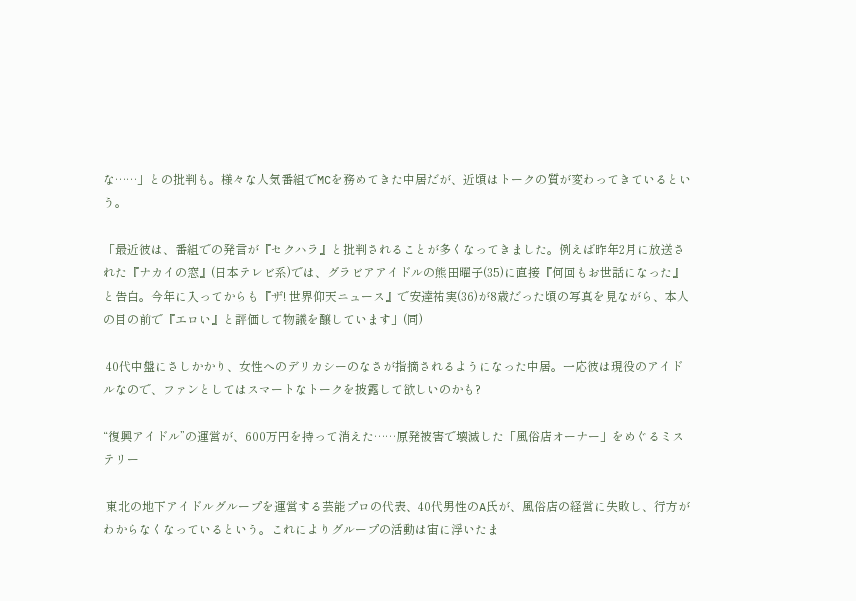な……」との批判も。様々な人気番組でMCを務めてきた中居だが、近頃はトークの質が変わってきているという。

「最近彼は、番組での発言が『セクハラ』と批判されることが多くなってきました。例えば昨年2月に放送された『ナカイの窓』(日本テレビ系)では、グラビアアイドルの熊田曜子(35)に直接『何回もお世話になった』と告白。今年に入ってからも『ザ! 世界仰天ニュース』で安達祐実(36)が8歳だった頃の写真を見ながら、本人の目の前で『エロい』と評価して物議を醸しています」(同)

 40代中盤にさしかかり、女性へのデリカシーのなさが指摘されるようになった中居。一応彼は現役のアイドルなので、ファンとしてはスマートなトークを披露して欲しいのかも?

“復興アイドル”の運営が、600万円を持って消えた……原発被害で壊滅した「風俗店オーナー」をめぐるミステリー

 東北の地下アイドルグループを運営する芸能プロの代表、40代男性のA氏が、風俗店の経営に失敗し、行方がわからなくなっているという。これによりグループの活動は宙に浮いたま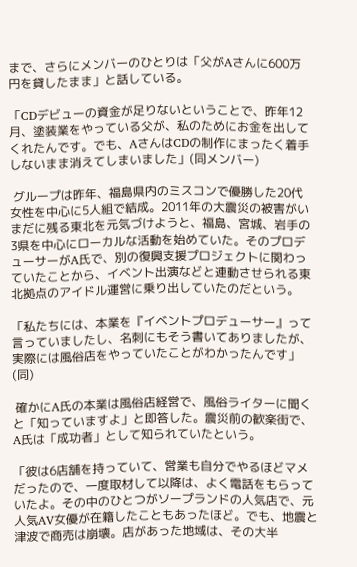まで、さらにメンバーのひとりは「父がAさんに600万円を貸したまま」と話している。

「CDデビューの資金が足りないということで、昨年12月、塗装業をやっている父が、私のためにお金を出してくれたんです。でも、AさんはCDの制作にまったく着手しないまま消えてしまいました」(同メンバー)

 グループは昨年、福島県内のミスコンで優勝した20代女性を中心に5人組で結成。2011年の大震災の被害がいまだに残る東北を元気づけようと、福島、宮城、岩手の3県を中心にローカルな活動を始めていた。そのプロデューサーがA氏で、別の復興支援プロジェクトに関わっていたことから、イベント出演などと連動させられる東北拠点のアイドル運営に乗り出していたのだという。

「私たちには、本業を『イベントプロデューサー』って言っていましたし、名刺にもそう書いてありましたが、実際には風俗店をやっていたことがわかったんです」(同)

 確かにA氏の本業は風俗店経営で、風俗ライターに聞くと「知っていますよ」と即答した。震災前の歓楽街で、A氏は「成功者」として知られていたという。

「彼は6店舗を持っていて、営業も自分でやるほどマメだったので、一度取材して以降は、よく電話をもらっていたよ。その中のひとつがソープランドの人気店で、元人気AV女優が在籍したこともあったほど。でも、地震と津波で商売は崩壊。店があった地域は、その大半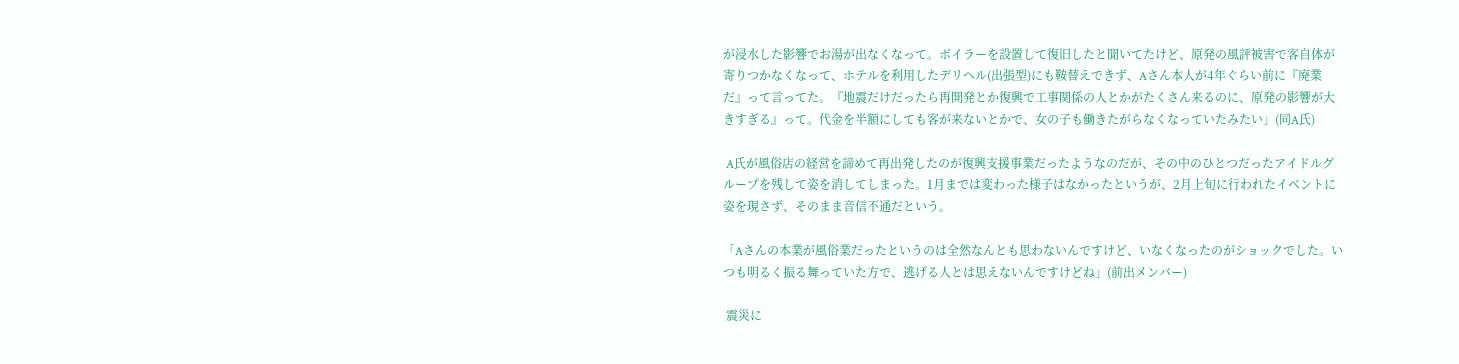が浸水した影響でお湯が出なくなって。ボイラーを設置して復旧したと聞いてたけど、原発の風評被害で客自体が寄りつかなくなって、ホテルを利用したデリヘル(出張型)にも鞍替えできず、Aさん本人が4年ぐらい前に『廃業だ』って言ってた。『地震だけだったら再開発とか復興で工事関係の人とかがたくさん来るのに、原発の影響が大きすぎる』って。代金を半額にしても客が来ないとかで、女の子も働きたがらなくなっていたみたい」(同A氏)

 A氏が風俗店の経営を諦めて再出発したのが復興支援事業だったようなのだが、その中のひとつだったアイドルグループを残して姿を消してしまった。1月までは変わった様子はなかったというが、2月上旬に行われたイベントに姿を現さず、そのまま音信不通だという。

「Aさんの本業が風俗業だったというのは全然なんとも思わないんですけど、いなくなったのがショックでした。いつも明るく振る舞っていた方で、逃げる人とは思えないんですけどね」(前出メンバー)

 震災に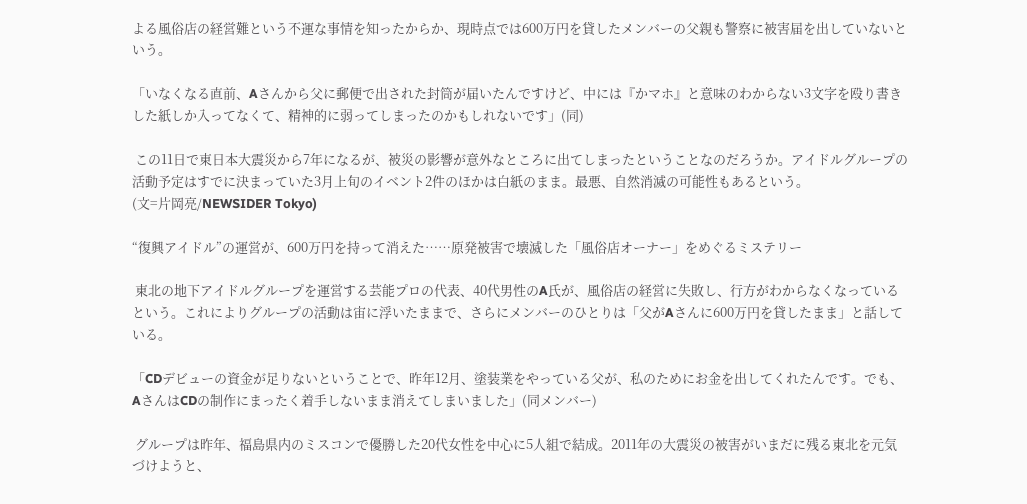よる風俗店の経営難という不運な事情を知ったからか、現時点では600万円を貸したメンバーの父親も警察に被害届を出していないという。

「いなくなる直前、Aさんから父に郵便で出された封筒が届いたんですけど、中には『かマホ』と意味のわからない3文字を殴り書きした紙しか入ってなくて、精神的に弱ってしまったのかもしれないです」(同)

 この11日で東日本大震災から7年になるが、被災の影響が意外なところに出てしまったということなのだろうか。アイドルグループの活動予定はすでに決まっていた3月上旬のイベント2件のほかは白紙のまま。最悪、自然消滅の可能性もあるという。
(文=片岡亮/NEWSIDER Tokyo)

“復興アイドル”の運営が、600万円を持って消えた……原発被害で壊滅した「風俗店オーナー」をめぐるミステリー

 東北の地下アイドルグループを運営する芸能プロの代表、40代男性のA氏が、風俗店の経営に失敗し、行方がわからなくなっているという。これによりグループの活動は宙に浮いたままで、さらにメンバーのひとりは「父がAさんに600万円を貸したまま」と話している。

「CDデビューの資金が足りないということで、昨年12月、塗装業をやっている父が、私のためにお金を出してくれたんです。でも、AさんはCDの制作にまったく着手しないまま消えてしまいました」(同メンバー)

 グループは昨年、福島県内のミスコンで優勝した20代女性を中心に5人組で結成。2011年の大震災の被害がいまだに残る東北を元気づけようと、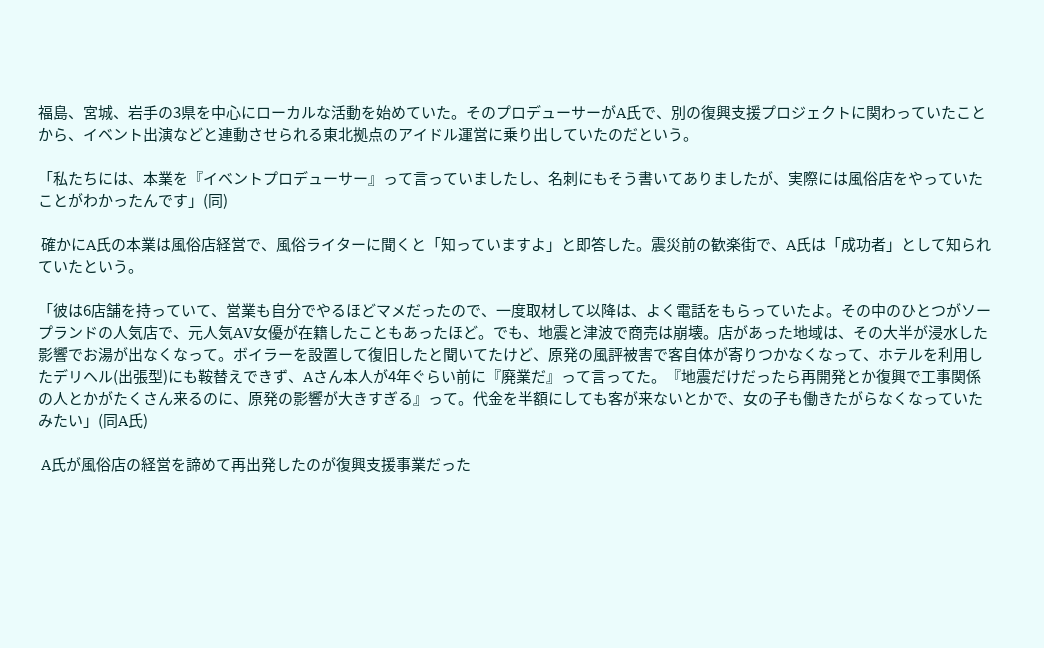福島、宮城、岩手の3県を中心にローカルな活動を始めていた。そのプロデューサーがA氏で、別の復興支援プロジェクトに関わっていたことから、イベント出演などと連動させられる東北拠点のアイドル運営に乗り出していたのだという。

「私たちには、本業を『イベントプロデューサー』って言っていましたし、名刺にもそう書いてありましたが、実際には風俗店をやっていたことがわかったんです」(同)

 確かにA氏の本業は風俗店経営で、風俗ライターに聞くと「知っていますよ」と即答した。震災前の歓楽街で、A氏は「成功者」として知られていたという。

「彼は6店舗を持っていて、営業も自分でやるほどマメだったので、一度取材して以降は、よく電話をもらっていたよ。その中のひとつがソープランドの人気店で、元人気AV女優が在籍したこともあったほど。でも、地震と津波で商売は崩壊。店があった地域は、その大半が浸水した影響でお湯が出なくなって。ボイラーを設置して復旧したと聞いてたけど、原発の風評被害で客自体が寄りつかなくなって、ホテルを利用したデリヘル(出張型)にも鞍替えできず、Aさん本人が4年ぐらい前に『廃業だ』って言ってた。『地震だけだったら再開発とか復興で工事関係の人とかがたくさん来るのに、原発の影響が大きすぎる』って。代金を半額にしても客が来ないとかで、女の子も働きたがらなくなっていたみたい」(同A氏)

 A氏が風俗店の経営を諦めて再出発したのが復興支援事業だった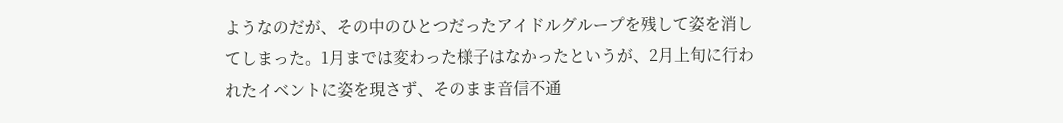ようなのだが、その中のひとつだったアイドルグループを残して姿を消してしまった。1月までは変わった様子はなかったというが、2月上旬に行われたイベントに姿を現さず、そのまま音信不通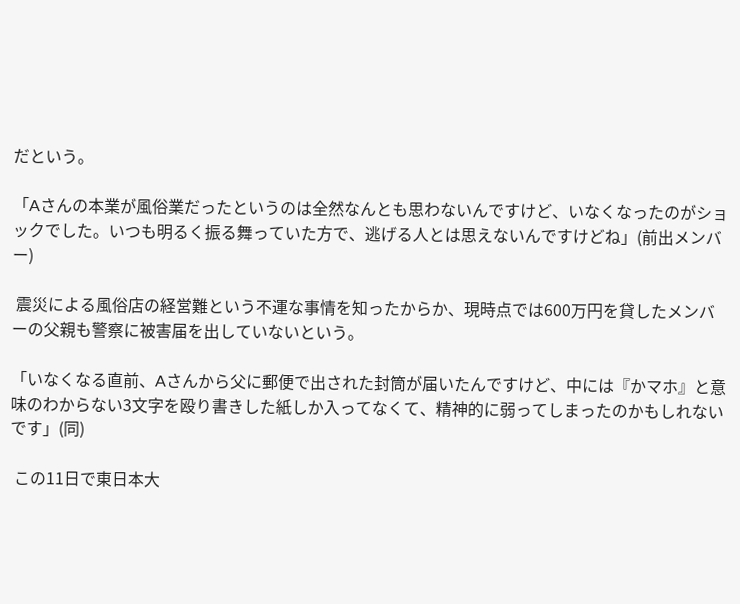だという。

「Aさんの本業が風俗業だったというのは全然なんとも思わないんですけど、いなくなったのがショックでした。いつも明るく振る舞っていた方で、逃げる人とは思えないんですけどね」(前出メンバー)

 震災による風俗店の経営難という不運な事情を知ったからか、現時点では600万円を貸したメンバーの父親も警察に被害届を出していないという。

「いなくなる直前、Aさんから父に郵便で出された封筒が届いたんですけど、中には『かマホ』と意味のわからない3文字を殴り書きした紙しか入ってなくて、精神的に弱ってしまったのかもしれないです」(同)

 この11日で東日本大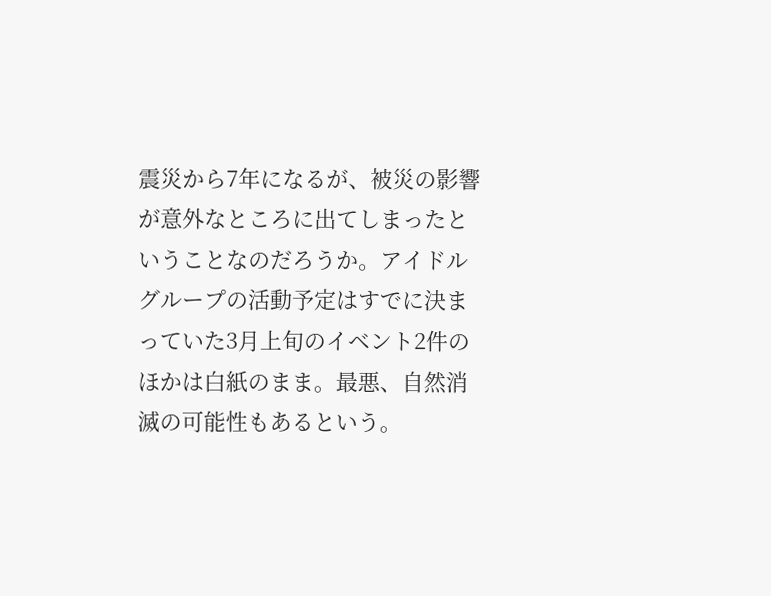震災から7年になるが、被災の影響が意外なところに出てしまったということなのだろうか。アイドルグループの活動予定はすでに決まっていた3月上旬のイベント2件のほかは白紙のまま。最悪、自然消滅の可能性もあるという。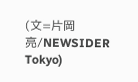(文=片岡亮/NEWSIDER Tokyo)